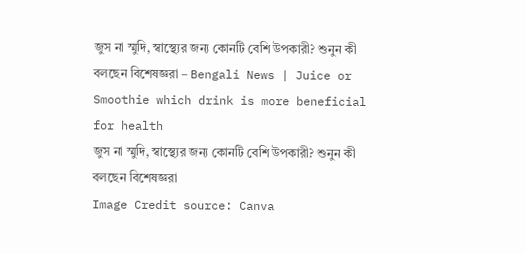জুস না স্মুদি, স্বাস্থ্যের জন্য কোনটি বেশি উপকারী? শুনুন কী বলছেন বিশেষজ্ঞরা – Bengali News | Juice or Smoothie which drink is more beneficial for health
জুস না স্মুদি, স্বাস্থ্যের জন্য কোনটি বেশি উপকারী? শুনুন কী বলছেন বিশেষজ্ঞরা
Image Credit source: Canva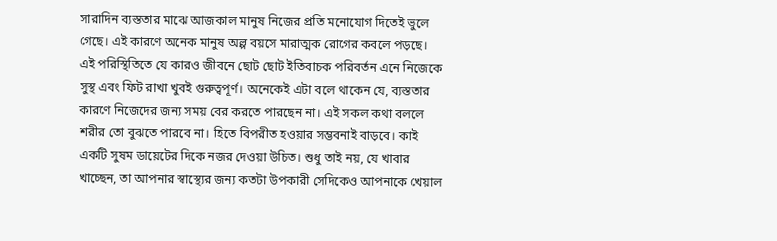সারাদিন ব্যস্ততার মাঝে আজকাল মানুষ নিজের প্রতি মনোযোগ দিতেই ভুলে গেছে। এই কারণে অনেক মানুষ অল্প বয়সে মারাত্মক রোগের কবলে পড়ছে। এই পরিস্থিতিতে যে কারও জীবনে ছোট ছোট ইতিবাচক পরিবর্তন এনে নিজেকে সুস্থ এবং ফিট রাখা খুবই গুরুত্বপূর্ণ। অনেকেই এটা বলে থাকেন যে, ব্যস্ততার কারণে নিজেদের জন্য সময় বের করতে পারছেন না। এই সকল কথা বললে শরীর তো বুঝতে পারবে না। হিতে বিপরীত হওয়ার সম্ভবনাই বাড়বে। কাই একটি সুষম ডায়েটের দিকে নজর দেওয়া উচিত। শুধু তাই নয়, যে খাবার খাচ্ছেন, তা আপনার স্বাস্থ্যের জন্য কতটা উপকারী সেদিকেও আপনাকে খেয়াল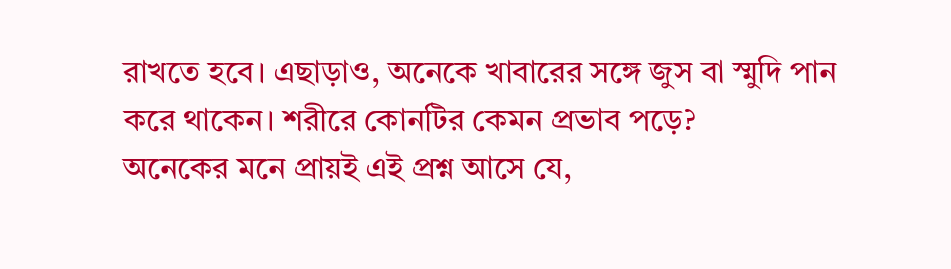রাখতে হবে। এছাড়াও, অনেকে খাবারের সঙ্গে জুস বা স্মুদি পান করে থাকেন। শরীরে কোনটির কেমন প্রভাব পড়ে?
অনেকের মনে প্রায়ই এই প্রশ্ন আসে যে,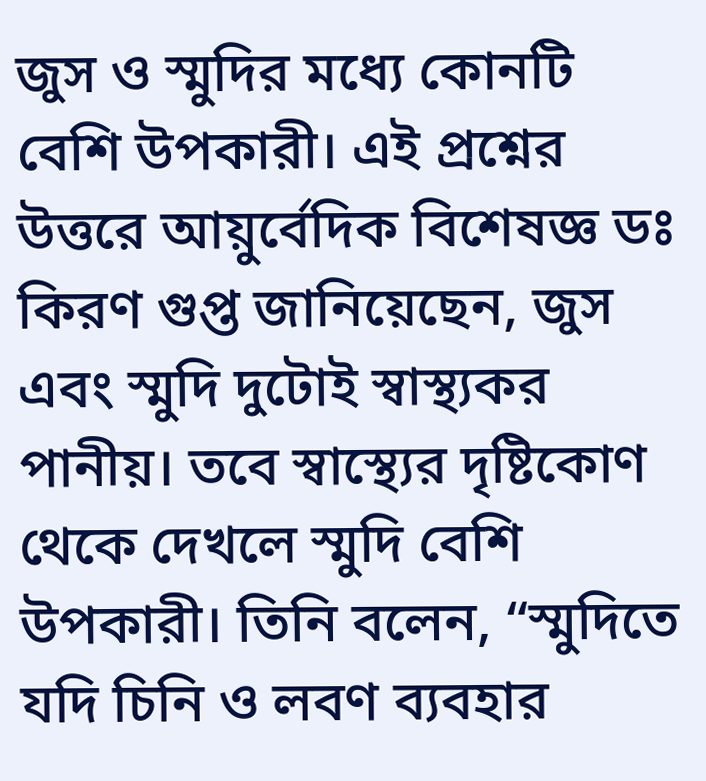জুস ও স্মুদির মধ্যে কোনটি বেশি উপকারী। এই প্রশ্নের উত্তরে আয়ুর্বেদিক বিশেষজ্ঞ ডঃ কিরণ গুপ্ত জানিয়েছেন, জুস এবং স্মুদি দুটোই স্বাস্থ্যকর পানীয়। তবে স্বাস্থ্যের দৃষ্টিকোণ থেকে দেখলে স্মুদি বেশি উপকারী। তিনি বলেন, “স্মুদিতে যদি চিনি ও লবণ ব্যবহার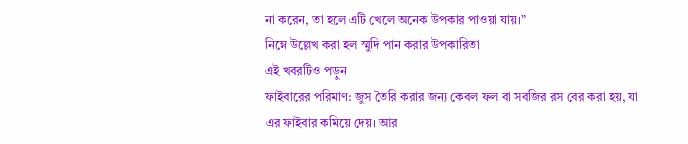না করেন, তা হলে এটি খেলে অনেক উপকার পাওয়া যায়।”
নিম্নে উল্লেখ করা হল স্মুদি পান করার উপকারিতা
এই খবরটিও পড়ুন
ফাইবারের পরিমাণ: জুস তৈরি করার জন্য কেবল ফল বা সবজির রস বের করা হয়, যা এর ফাইবার কমিয়ে দেয়। আর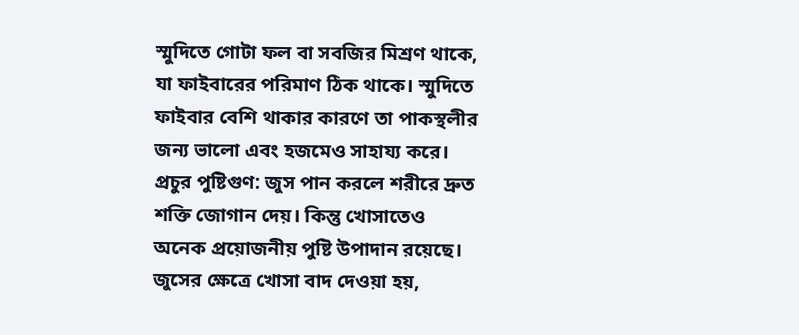স্মুদিতে গোটা ফল বা সবজির মিশ্রণ থাকে, যা ফাইবারের পরিমাণ ঠিক থাকে। স্মুদিতে ফাইবার বেশি থাকার কারণে তা পাকস্থলীর জন্য ভালো এবং হজমেও সাহায্য করে।
প্রচুর পুষ্টিগুণ: জুস পান করলে শরীরে দ্রুত শক্তি জোগান দেয়। কিন্তু খোসাতেও অনেক প্রয়োজনীয় পুষ্টি উপাদান রয়েছে। জুসের ক্ষেত্রে খোসা বাদ দেওয়া হয়,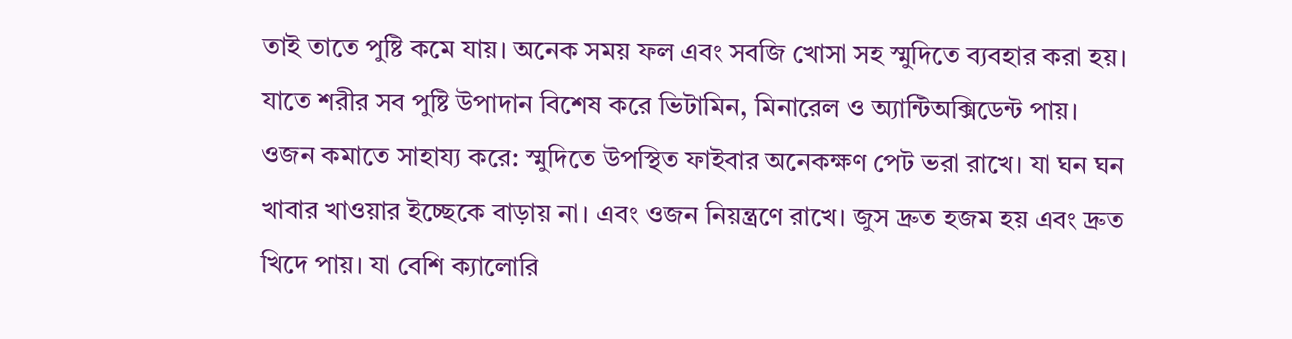তাই তাতে পুষ্টি কমে যায়। অনেক সময় ফল এবং সবজি খোসা সহ স্মুদিতে ব্যবহার করা হয়। যাতে শরীর সব পুষ্টি উপাদান বিশেষ করে ভিটামিন, মিনারেল ও অ্যান্টিঅক্সিডেন্ট পায়।
ওজন কমাতে সাহায্য করে: স্মুদিতে উপস্থিত ফাইবার অনেকক্ষণ পেট ভরা রাখে। যা ঘন ঘন খাবার খাওয়ার ইচ্ছেকে বাড়ায় না। এবং ওজন নিয়ন্ত্রণে রাখে। জুস দ্রুত হজম হয় এবং দ্রুত খিদে পায়। যা বেশি ক্যালোরি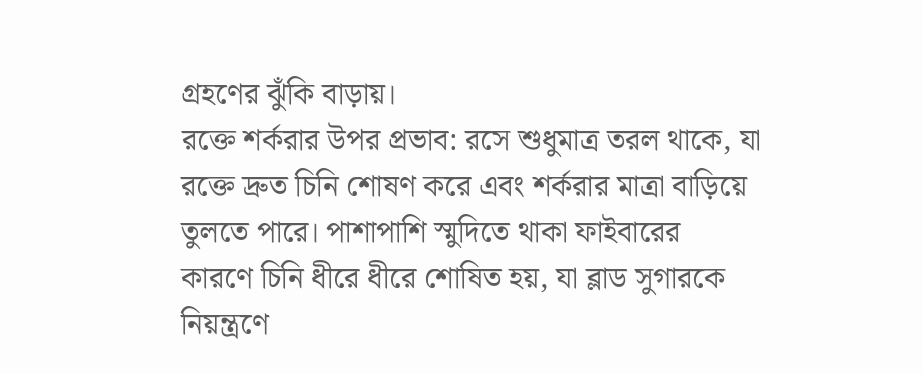গ্রহণের ঝুঁকি বাড়ায়।
রক্তে শর্করার উপর প্রভাব: রসে শুধুমাত্র তরল থাকে, যা রক্তে দ্রুত চিনি শোষণ করে এবং শর্করার মাত্রা বাড়িয়ে তুলতে পারে। পাশাপাশি স্মুদিতে থাকা ফাইবারের কারণে চিনি ধীরে ধীরে শোষিত হয়, যা ব্লাড সুগারকে নিয়ন্ত্রণে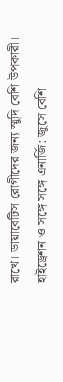রাখে। ডায়াবেটিস রোগীদের জন্য স্মুদি বেশি উপকারী।
হাইড্রেশন ও সঙ্গে সঙ্গে এনার্জি: জুসে বেশি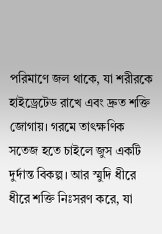পরিমাণে জল থাকে, যা শরীরকে হাইড্রেটেড রাখে এবং দ্রুত শক্তি জোগায়। গরমে তাৎক্ষণিক সতেজ হতে চাইলে জুস একটি দুর্দান্ত বিকল্প। আর স্মুদি ধীরে ধীরে শক্তি নিঃসরণ করে, যা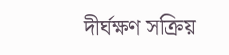দীর্ঘক্ষণ সক্রিয়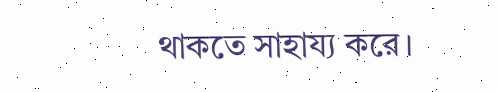থাকতে সাহায্য করে।